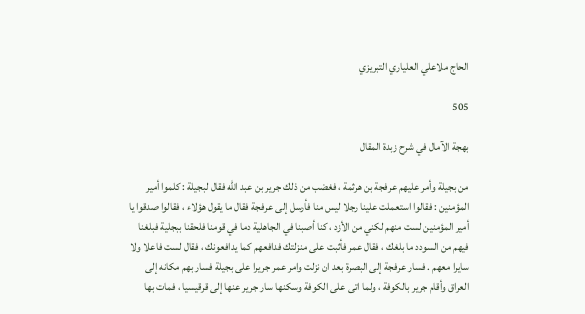الحاج ملاعلي العلياري التبريزي

505

بهجة الآمال في شرح زبدة المقال

من بجيلة وأمر عليهم عرفجة بن هرثمة ، فغضب من ذلك جرير بن عبد اللّه فقال لبجيلة : كلموا أمير المؤمنين : فقالوا استعملت علينا رجلا ليس منا فأرسل إلى عرفجة فقال ما يقول هؤلاء ، فقالوا صدقوا يا أمير المؤمنين لست منهم لكني من الأزد ، كنا أصبنا في الجاهلية دما في قومنا فلحقنا ببجلية فبلغنا فيهم من السودد ما بلغك ، فقال عمر فأثبت على منزلتك فدافعهم كما يدافعونك ، فقال لست فاعلا ولا سايرا معهم . فسار عرفجة إلى البصرة بعد ان نزلت وامر عمر جريرا على بجيلة فسار بهم مكانه إلى العراق وأقام جرير بالكوفة ، ولما اتى على الكوفة وسكنها سار جرير عنها إلى قرقيسيا ، فمات بها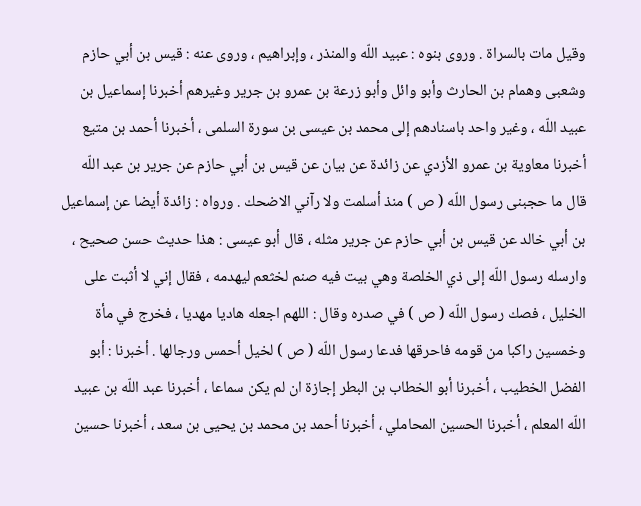وقيل مات بالسراة . وروى بنوه : عبيد اللّه والمنذر ، وإبراهيم ، وروى عنه : قيس بن أبي حازم وشعبى وهمام بن الحارث وأبو وائل وأبو زرعة بن عمرو بن جرير وغيرهم أخبرنا إسماعيل بن عبيد اللّه ، وغير واحد باسنادهم إلى محمد بن عيسى بن سورة السلمى ، أخبرنا أحمد بن متيع أخبرنا معاوية بن عمرو الأزدي عن زائدة عن بيان عن قيس بن أبي حازم عن جرير بن عبد اللّه قال ما حجبنى رسول اللّه ( ص ) منذ أسلمت ولا رآني الاضحك . ورواه : زائدة أيضا عن إسماعيل بن أبي خالد عن قيس بن أبي حازم عن جرير مثله ، قال أبو عيسى : هذا حديث حسن صحيح ، وارسله رسول اللّه إلى ذي الخلصة وهي بيت فيه صنم لخثعم ليهدمه ، فقال إني لا أثبت على الخليل ، فصك رسول اللّه ( ص ) في صدره وقال : اللهم اجعله هاديا مهديا ، فخرج في مأة وخمسين راكبا من قومه فاحرقها فدعا رسول اللّه ( ص ) لخيل أحمس ورجالها . أخبرنا : أبو الفضل الخطيب ، أخبرنا أبو الخطاب بن البطر إجازة ان لم يكن سماعا ، أخبرنا عبد اللّه بن عبيد اللّه المعلم ، أخبرنا الحسين المحاملي ، أخبرنا أحمد بن محمد بن يحيى بن سعد ، أخبرنا حسين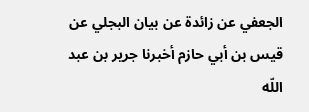الجعفي عن زائدة عن بيان البجلي عن قيس بن أبي حازم أخبرنا جرير بن عبد اللّه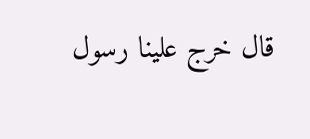قال خرج علينا رسول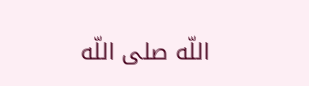اللّه صلى اللّه